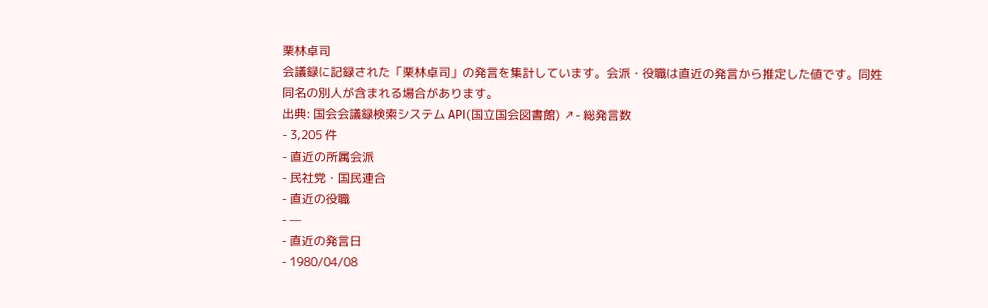栗林卓司
会議録に記録された「栗林卓司」の発言を集計しています。会派・役職は直近の発言から推定した値です。同姓同名の別人が含まれる場合があります。
出典: 国会会議録検索システム API(国立国会図書館) ↗- 総発言数
- 3,205 件
- 直近の所属会派
- 民社党・国民連合
- 直近の役職
- —
- 直近の発言日
- 1980/04/08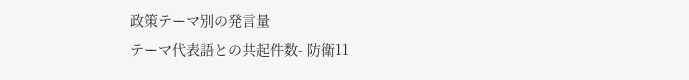政策テーマ別の発言量
テーマ代表語との共起件数- 防衛11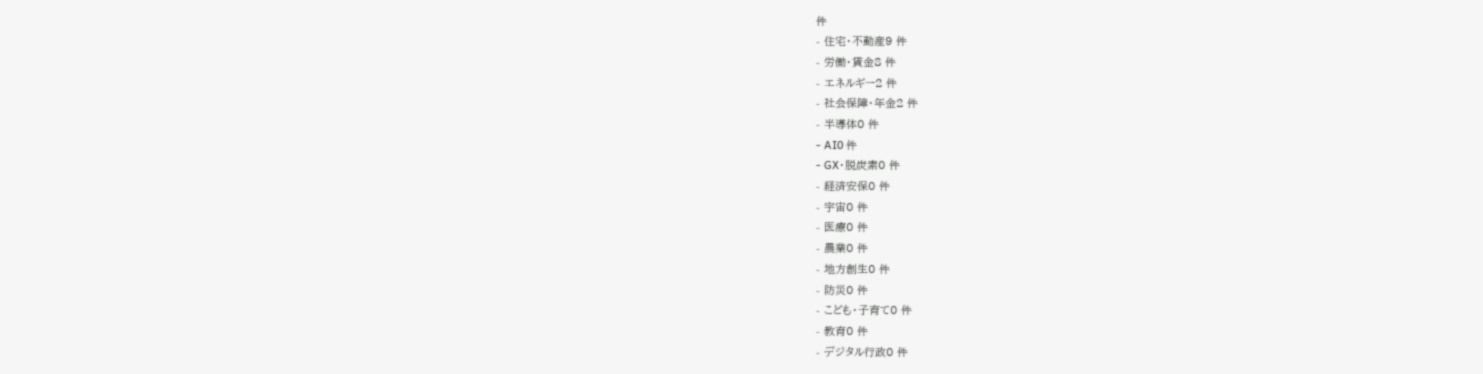件
- 住宅・不動産9 件
- 労働・賃金8 件
- エネルギー2 件
- 社会保障・年金2 件
- 半導体0 件
- AI0 件
- GX・脱炭素0 件
- 経済安保0 件
- 宇宙0 件
- 医療0 件
- 農業0 件
- 地方創生0 件
- 防災0 件
- こども・子育て0 件
- 教育0 件
- デジタル行政0 件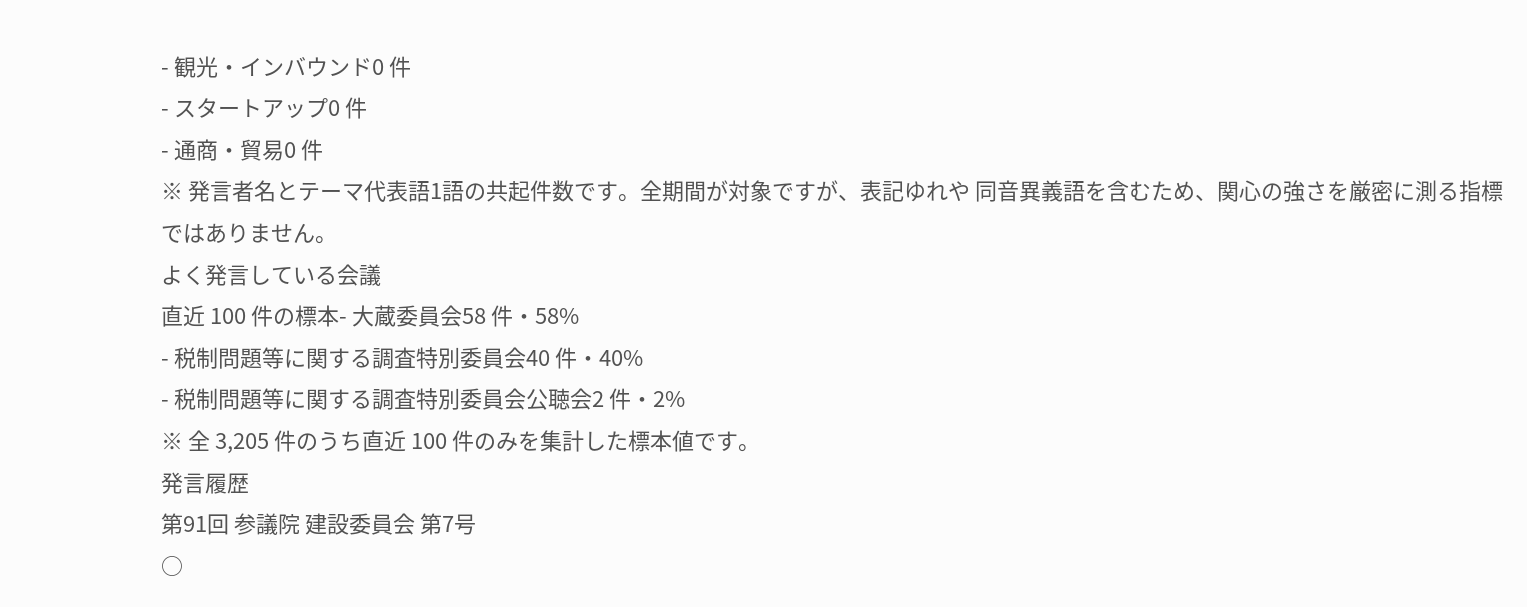- 観光・インバウンド0 件
- スタートアップ0 件
- 通商・貿易0 件
※ 発言者名とテーマ代表語1語の共起件数です。全期間が対象ですが、表記ゆれや 同音異義語を含むため、関心の強さを厳密に測る指標ではありません。
よく発言している会議
直近 100 件の標本- 大蔵委員会58 件・58%
- 税制問題等に関する調査特別委員会40 件・40%
- 税制問題等に関する調査特別委員会公聴会2 件・2%
※ 全 3,205 件のうち直近 100 件のみを集計した標本値です。
発言履歴
第91回 参議院 建設委員会 第7号
○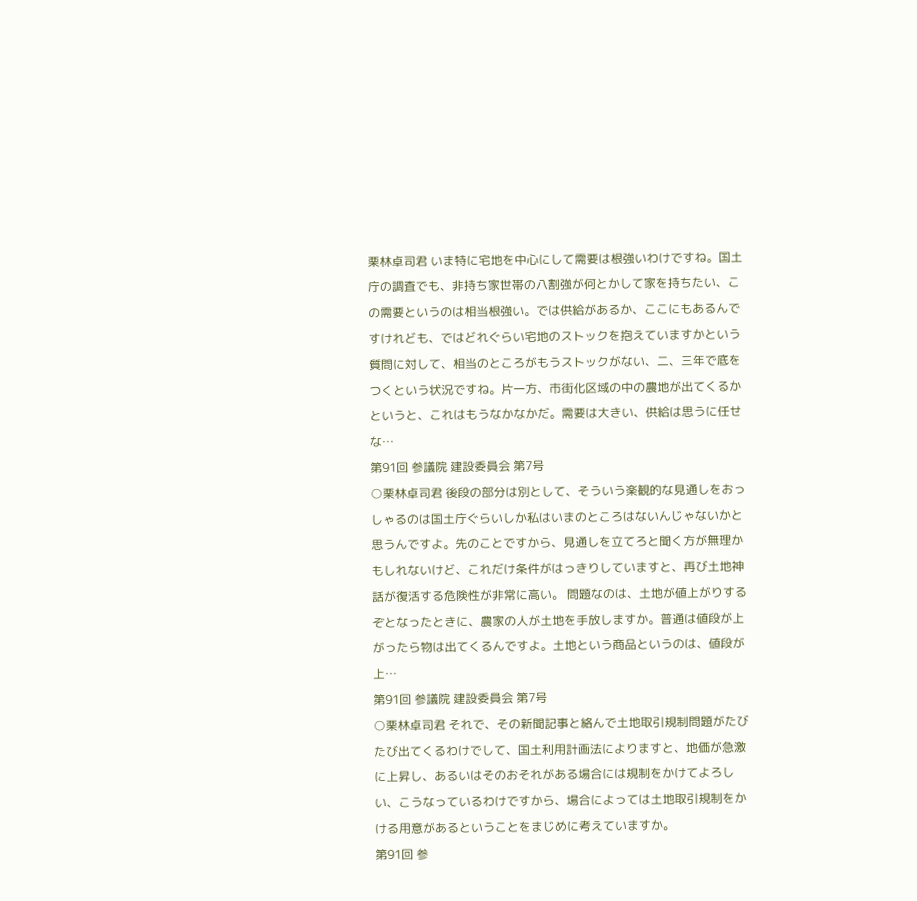栗林卓司君 いま特に宅地を中心にして需要は根強いわけですね。国土庁の調査でも、非持ち家世帯の八割強が何とかして家を持ちたい、この需要というのは相当根強い。では供給があるか、ここにもあるんですけれども、ではどれぐらい宅地のストックを抱えていますかという質問に対して、相当のところがもうストックがない、二、三年で底をつくという状況ですね。片一方、市街化区域の中の農地が出てくるかというと、これはもうなかなかだ。需要は大きい、供給は思うに任せな…
第91回 参議院 建設委員会 第7号
○栗林卓司君 後段の部分は別として、そういう楽観的な見通しをおっしゃるのは国土庁ぐらいしか私はいまのところはないんじゃないかと思うんですよ。先のことですから、見通しを立てろと聞く方が無理かもしれないけど、これだけ条件がはっきりしていますと、再び土地神話が復活する危険性が非常に高い。 問題なのは、土地が値上がりするぞとなったときに、農家の人が土地を手放しますか。普通は値段が上がったら物は出てくるんですよ。土地という商品というのは、値段が上…
第91回 参議院 建設委員会 第7号
○栗林卓司君 それで、その新聞記事と絡んで土地取引規制問題がたびたび出てくるわけでして、国土利用計画法によりますと、地価が急激に上昇し、あるいはそのおそれがある場合には規制をかけてよろしい、こうなっているわけですから、場合によっては土地取引規制をかける用意があるということをまじめに考えていますか。
第91回 参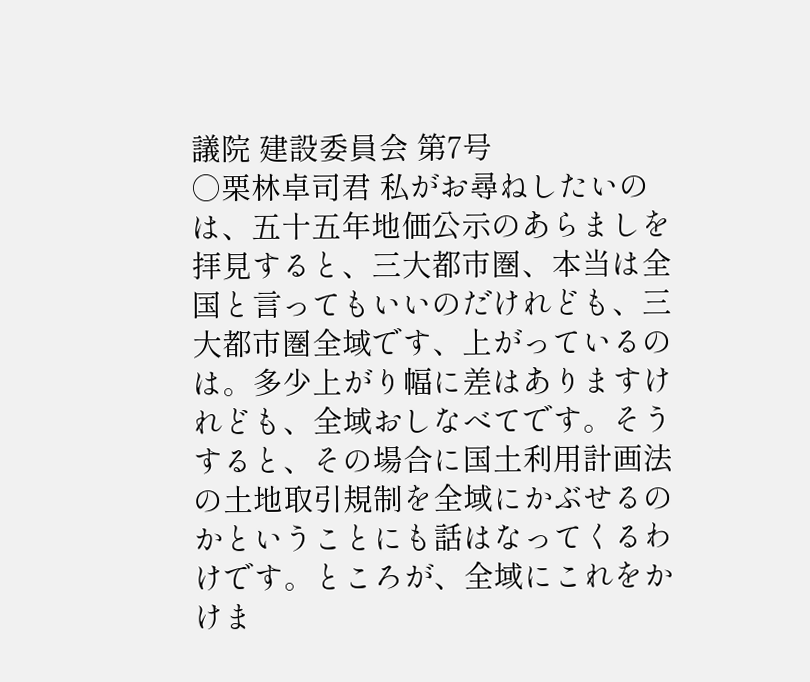議院 建設委員会 第7号
○栗林卓司君 私がお尋ねしたいのは、五十五年地価公示のあらましを拝見すると、三大都市圏、本当は全国と言ってもいいのだけれども、三大都市圏全域です、上がっているのは。多少上がり幅に差はありますけれども、全域おしなべてです。そうすると、その場合に国土利用計画法の土地取引規制を全域にかぶせるのかということにも話はなってくるわけです。ところが、全域にこれをかけま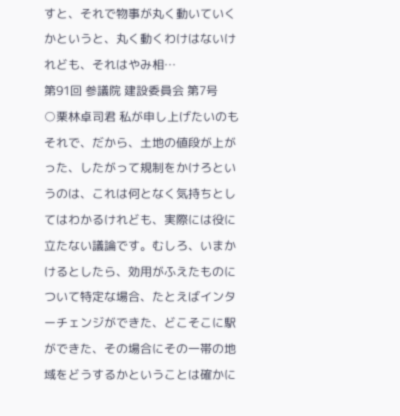すと、それで物事が丸く動いていくかというと、丸く動くわけはないけれども、それはやみ相…
第91回 参議院 建設委員会 第7号
○栗林卓司君 私が申し上げたいのもそれで、だから、土地の値段が上がった、したがって規制をかけろというのは、これは何となく気持ちとしてはわかるけれども、実際には役に立たない議論です。むしろ、いまかけるとしたら、効用がふえたものについて特定な場合、たとえばインターチェンジができた、どこそこに駅ができた、その場合にその一帯の地域をどうするかということは確かに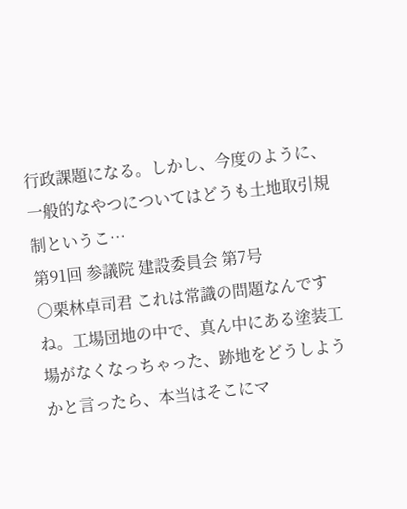行政課題になる。しかし、今度のように、一般的なやつについてはどうも土地取引規制というこ…
第91回 参議院 建設委員会 第7号
○栗林卓司君 これは常識の問題なんですね。工場団地の中で、真ん中にある塗装工場がなくなっちゃった、跡地をどうしようかと言ったら、本当はそこにマ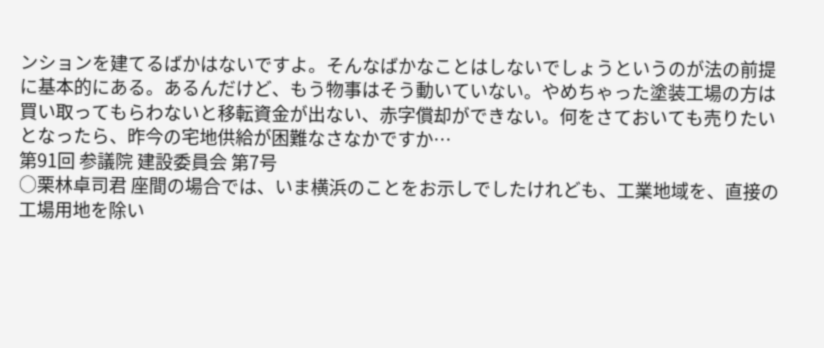ンションを建てるばかはないですよ。そんなばかなことはしないでしょうというのが法の前提に基本的にある。あるんだけど、もう物事はそう動いていない。やめちゃった塗装工場の方は買い取ってもらわないと移転資金が出ない、赤字償却ができない。何をさておいても売りたいとなったら、昨今の宅地供給が困難なさなかですか…
第91回 参議院 建設委員会 第7号
○栗林卓司君 座間の場合では、いま横浜のことをお示しでしたけれども、工業地域を、直接の工場用地を除い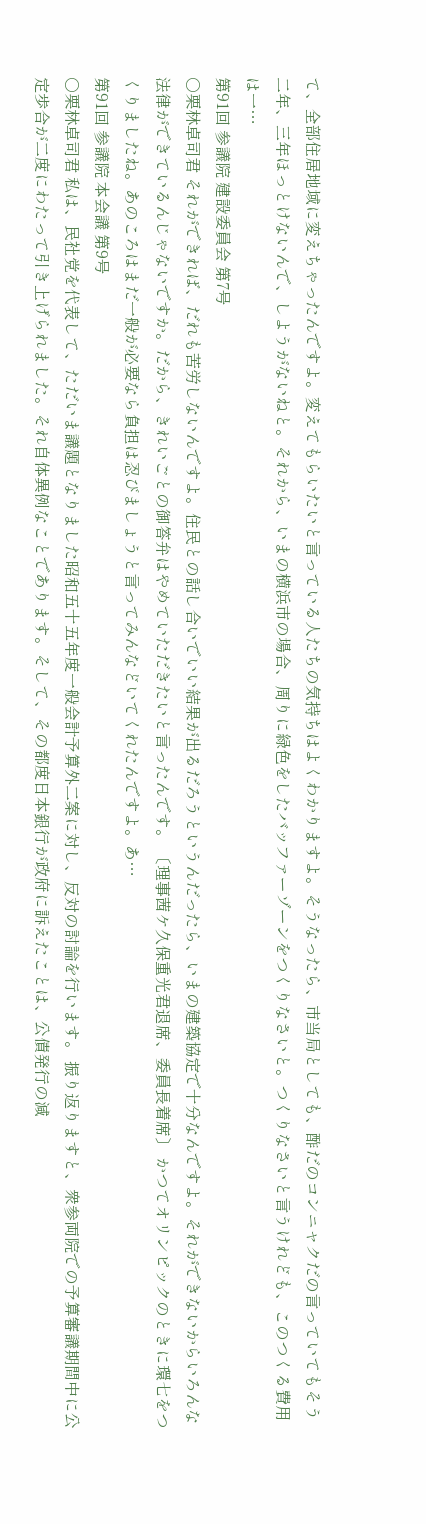て、全部住居地域に変えちゃったんですよ。変えてもらいたいと言っている人たちの気持ちはよくわかりますよ。そうなったら、市当局としても、酢だのコンニャクだの言っていてもそう二年、三年ほっとけないんで、しようがないねと。それから、いまの横浜市の場合、周りに緑色をしたバッファーゾーンをつくりなさいと。つくりなさいと言うけれども、このつくる費用は一…
第91回 参議院 建設委員会 第7号
○栗林卓司君 それができれば、だれも苦労しないんですよ。住民との話し合いでいい結果が出るだろうというんだったら、いまの建築協定で十分なんですよ。それができないからいろんな法律ができているんじゃないですか。だから、きれいごとの御答弁はやめていただきたいと言ったんです。 〔理事茜ケ久保重光君退席、委員長着席〕 かつてオリンピックのときに環七をつくりましたね。あのころはまだ一般が必要なら負担は忍びましょうと言ってみんなどいてくれたんですよ。あ…
第91回 参議院 本会議 第9号
○栗林卓司君 私は、民社党を代表して、ただいま議題となりました昭和五十五年度一般会計予算外二案に対し、反対の討論を行います。 振り返りますと、衆参両院での予算審議期間中に公定歩合が二度にわたって引き上げられました。それ自体異例なことであります。そして、その都度日本銀行が政府に訴えたことは、公債発行の減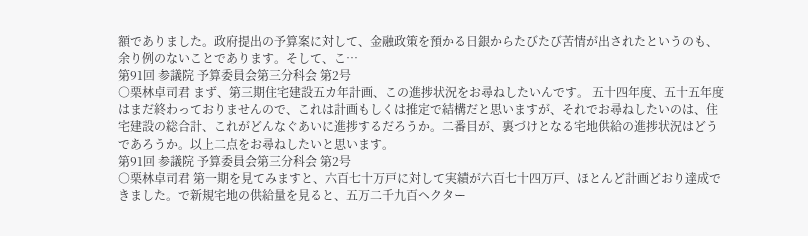額でありました。政府提出の予算案に対して、金融政策を預かる日銀からたびたび苦情が出されたというのも、余り例のないことであります。そして、こ…
第91回 参議院 予算委員会第三分科会 第2号
○栗林卓司君 まず、第三期住宅建設五カ年計画、この進捗状況をお尋ねしたいんです。 五十四年度、五十五年度はまだ終わっておりませんので、これは計画もしくは推定で結構だと思いますが、それでお尋ねしたいのは、住宅建設の総合計、これがどんなぐあいに進捗するだろうか。二番目が、裏づけとなる宅地供給の進捗状況はどうであろうか。以上二点をお尋ねしたいと思います。
第91回 参議院 予算委員会第三分科会 第2号
○栗林卓司君 第一期を見てみますと、六百七十万戸に対して実績が六百七十四万戸、ほとんど計画どおり達成できました。で新規宅地の供給量を見ると、五万二千九百ヘクター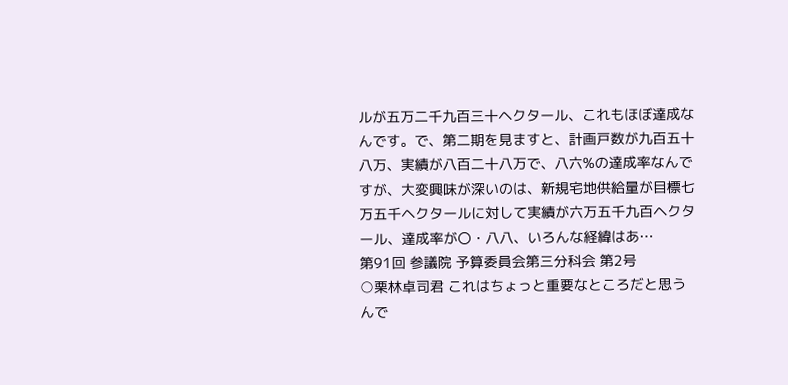ルが五万二千九百三十ヘクタール、これもほぼ達成なんです。で、第二期を見ますと、計画戸数が九百五十八万、実績が八百二十八万で、八六%の達成率なんですが、大変興味が深いのは、新規宅地供給量が目標七万五千ヘクタールに対して実績が六万五千九百ヘクタール、達成率が〇・八八、いろんな経緯はあ…
第91回 参議院 予算委員会第三分科会 第2号
○栗林卓司君 これはちょっと重要なところだと思うんで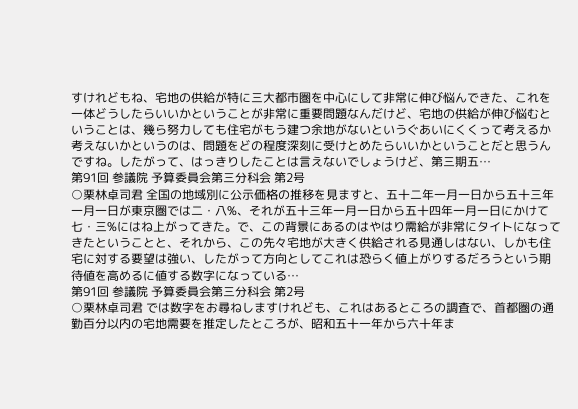すけれどもね、宅地の供給が特に三大都市圏を中心にして非常に伸び悩んできた、これを一体どうしたらいいかということが非常に重要問題なんだけど、宅地の供給が伸び悩むということは、幾ら努力しても住宅がもう建つ余地がないというぐあいにくくって考えるか考えないかというのは、問題をどの程度深刻に受けとめたらいいかということだと思うんですね。したがって、はっきりしたことは言えないでしょうけど、第三期五…
第91回 参議院 予算委員会第三分科会 第2号
○栗林卓司君 全国の地域別に公示価格の推移を見ますと、五十二年一月一日から五十三年一月一日が東京圏では二・八%、それが五十三年一月一日から五十四年一月一日にかけて七・三%にはね上がってきた。で、この背景にあるのはやはり需給が非常にタイトになってきたということと、それから、この先々宅地が大きく供給される見通しはない、しかも住宅に対する要望は強い、したがって方向としてこれは恐らく値上がりするだろうという期待値を高めるに値する数字になっている…
第91回 参議院 予算委員会第三分科会 第2号
○栗林卓司君 では数字をお尋ねしますけれども、これはあるところの調査で、首都圏の通勤百分以内の宅地需要を推定したところが、昭和五十一年から六十年ま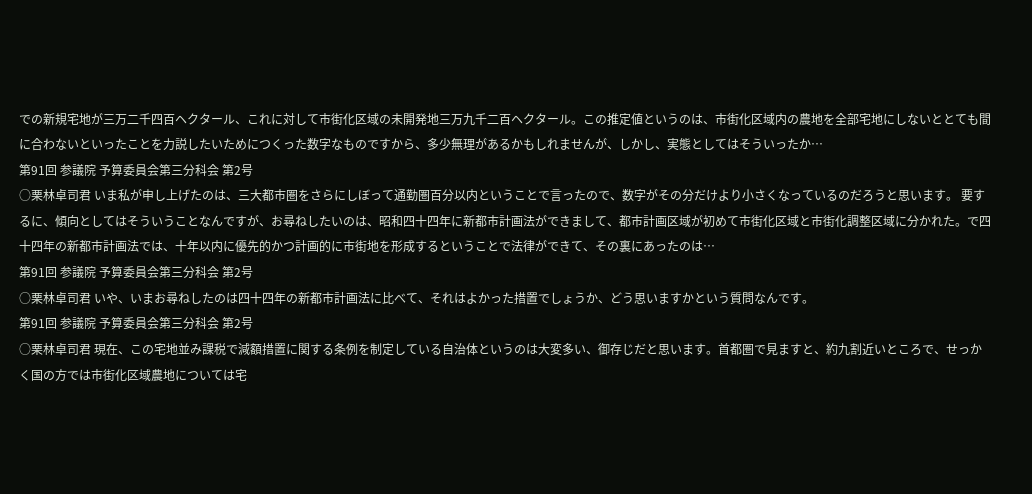での新規宅地が三万二千四百ヘクタール、これに対して市街化区域の未開発地三万九千二百ヘクタール。この推定値というのは、市街化区域内の農地を全部宅地にしないととても間に合わないといったことを力説したいためにつくった数字なものですから、多少無理があるかもしれませんが、しかし、実態としてはそういったか…
第91回 参議院 予算委員会第三分科会 第2号
○栗林卓司君 いま私が申し上げたのは、三大都市圏をさらにしぼって通勤圏百分以内ということで言ったので、数字がその分だけより小さくなっているのだろうと思います。 要するに、傾向としてはそういうことなんですが、お尋ねしたいのは、昭和四十四年に新都市計画法ができまして、都市計画区域が初めて市街化区域と市街化調整区域に分かれた。で四十四年の新都市計画法では、十年以内に優先的かつ計画的に市街地を形成するということで法律ができて、その裏にあったのは…
第91回 参議院 予算委員会第三分科会 第2号
○栗林卓司君 いや、いまお尋ねしたのは四十四年の新都市計画法に比べて、それはよかった措置でしょうか、どう思いますかという質問なんです。
第91回 参議院 予算委員会第三分科会 第2号
○栗林卓司君 現在、この宅地並み課税で減額措置に関する条例を制定している自治体というのは大変多い、御存じだと思います。首都圏で見ますと、約九割近いところで、せっかく国の方では市街化区域農地については宅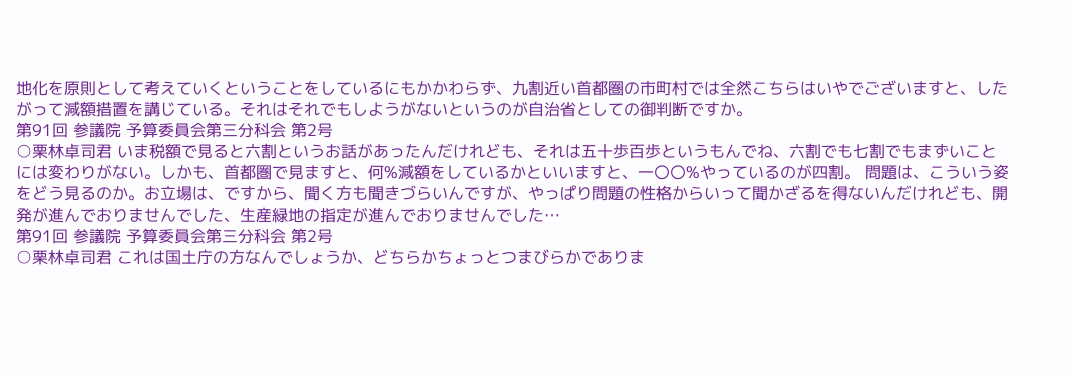地化を原則として考えていくということをしているにもかかわらず、九割近い首都圏の市町村では全然こちらはいやでございますと、したがって減額措置を講じている。それはそれでもしようがないというのが自治省としての御判断ですか。
第91回 参議院 予算委員会第三分科会 第2号
○栗林卓司君 いま税額で見ると六割というお話があったんだけれども、それは五十歩百歩というもんでね、六割でも七割でもまずいことには変わりがない。しかも、首都圏で見ますと、何%減額をしているかといいますと、一〇〇%やっているのが四割。 問題は、こういう姿をどう見るのか。お立場は、ですから、聞く方も聞きづらいんですが、やっぱり問題の性格からいって聞かざるを得ないんだけれども、開発が進んでおりませんでした、生産緑地の指定が進んでおりませんでした…
第91回 参議院 予算委員会第三分科会 第2号
○栗林卓司君 これは国土庁の方なんでしょうか、どちらかちょっとつまびらかでありま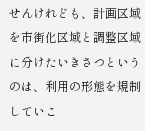せんけれども、計画区域を市街化区域と調整区域に分けたいきさつというのは、利用の形態を規制していこ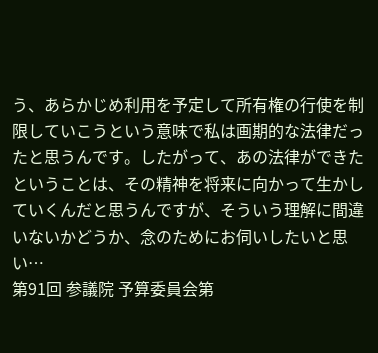う、あらかじめ利用を予定して所有権の行使を制限していこうという意味で私は画期的な法律だったと思うんです。したがって、あの法律ができたということは、その精神を将来に向かって生かしていくんだと思うんですが、そういう理解に間違いないかどうか、念のためにお伺いしたいと思い…
第91回 参議院 予算委員会第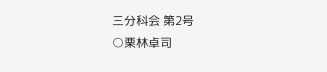三分科会 第2号
○栗林卓司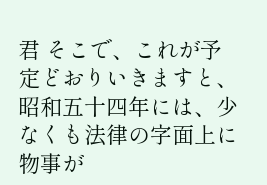君 そこで、これが予定どおりいきますと、昭和五十四年には、少なくも法律の字面上に物事が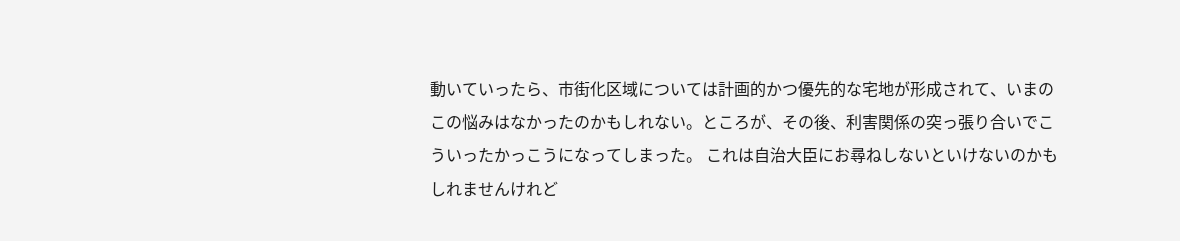動いていったら、市街化区域については計画的かつ優先的な宅地が形成されて、いまのこの悩みはなかったのかもしれない。ところが、その後、利害関係の突っ張り合いでこういったかっこうになってしまった。 これは自治大臣にお尋ねしないといけないのかもしれませんけれど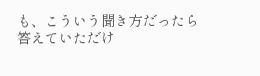も、こういう聞き方だったら答えていただけ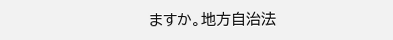ますか。地方自治法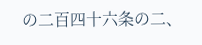の二百四十六条の二、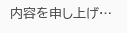内容を申し上げ…